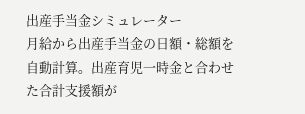出産手当金シミュレーター
月給から出産手当金の日額・総額を自動計算。出産育児一時金と合わせた合計支援額が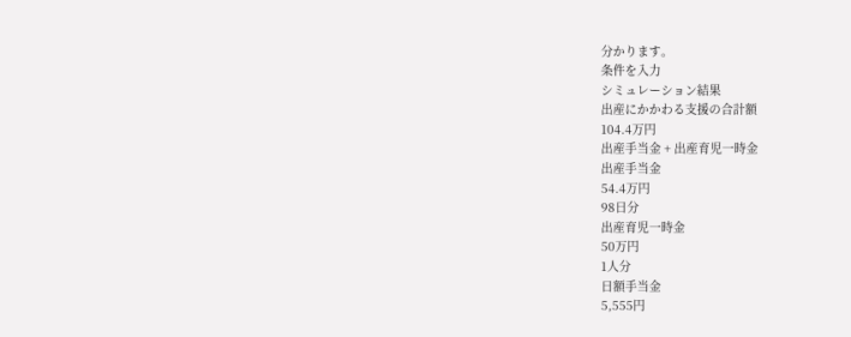分かります。
条件を入力
シミュレーション結果
出産にかかわる支援の合計額
104.4万円
出産手当金 + 出産育児一時金
出産手当金
54.4万円
98日分
出産育児一時金
50万円
1人分
日額手当金
5,555円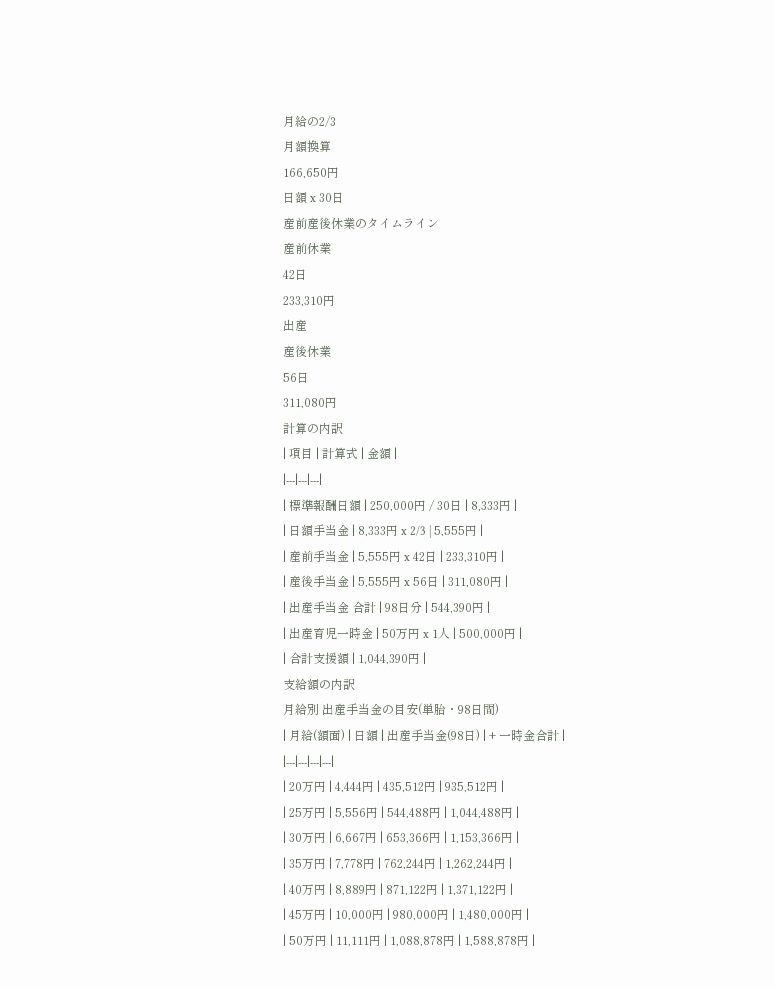月給の2/3
月額換算
166,650円
日額 x 30日
産前産後休業のタイムライン
産前休業
42日
233,310円
出産
産後休業
56日
311,080円
計算の内訳
| 項目 | 計算式 | 金額 |
|---|---|---|
| 標準報酬日額 | 250,000円 / 30日 | 8,333円 |
| 日額手当金 | 8,333円 x 2/3 | 5,555円 |
| 産前手当金 | 5,555円 x 42日 | 233,310円 |
| 産後手当金 | 5,555円 x 56日 | 311,080円 |
| 出産手当金 合計 | 98日分 | 544,390円 |
| 出産育児一時金 | 50万円 x 1人 | 500,000円 |
| 合計支援額 | 1,044,390円 |
支給額の内訳
月給別 出産手当金の目安(単胎・98日間)
| 月給(額面) | 日額 | 出産手当金(98日) | + 一時金合計 |
|---|---|---|---|
| 20万円 | 4,444円 | 435,512円 | 935,512円 |
| 25万円 | 5,556円 | 544,488円 | 1,044,488円 |
| 30万円 | 6,667円 | 653,366円 | 1,153,366円 |
| 35万円 | 7,778円 | 762,244円 | 1,262,244円 |
| 40万円 | 8,889円 | 871,122円 | 1,371,122円 |
| 45万円 | 10,000円 | 980,000円 | 1,480,000円 |
| 50万円 | 11,111円 | 1,088,878円 | 1,588,878円 |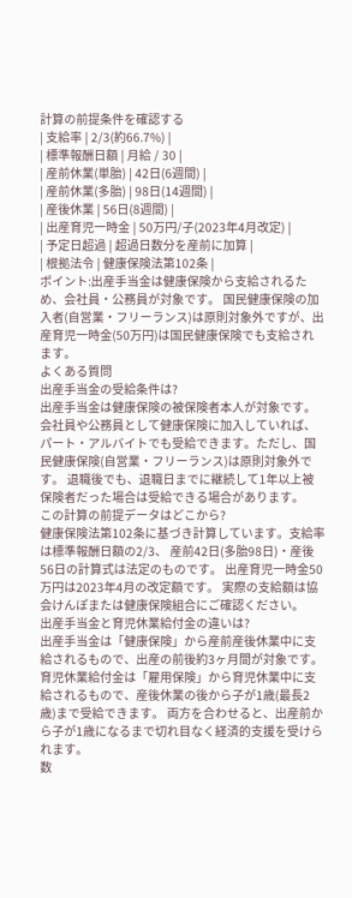計算の前提条件を確認する
| 支給率 | 2/3(約66.7%) |
| 標準報酬日額 | 月給 / 30 |
| 産前休業(単胎) | 42日(6週間) |
| 産前休業(多胎) | 98日(14週間) |
| 産後休業 | 56日(8週間) |
| 出産育児一時金 | 50万円/子(2023年4月改定) |
| 予定日超過 | 超過日数分を産前に加算 |
| 根拠法令 | 健康保険法第102条 |
ポイント:出産手当金は健康保険から支給されるため、会社員・公務員が対象です。 国民健康保険の加入者(自営業・フリーランス)は原則対象外ですが、出産育児一時金(50万円)は国民健康保険でも支給されます。
よくある質問
出産手当金の受給条件は?
出産手当金は健康保険の被保険者本人が対象です。会社員や公務員として健康保険に加入していれば、 パート・アルバイトでも受給できます。ただし、国民健康保険(自営業・フリーランス)は原則対象外です。 退職後でも、退職日までに継続して1年以上被保険者だった場合は受給できる場合があります。
この計算の前提データはどこから?
健康保険法第102条に基づき計算しています。支給率は標準報酬日額の2/3、 産前42日(多胎98日)・産後56日の計算式は法定のものです。 出産育児一時金50万円は2023年4月の改定額です。 実際の支給額は協会けんぽまたは健康保険組合にご確認ください。
出産手当金と育児休業給付金の違いは?
出産手当金は「健康保険」から産前産後休業中に支給されるもので、出産の前後約3ヶ月間が対象です。 育児休業給付金は「雇用保険」から育児休業中に支給されるもので、産後休業の後から子が1歳(最長2歳)まで受給できます。 両方を合わせると、出産前から子が1歳になるまで切れ目なく経済的支援を受けられます。
数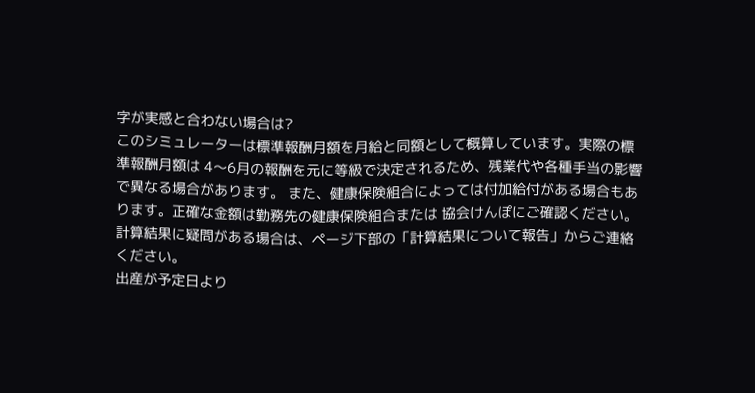字が実感と合わない場合は?
このシミュレーターは標準報酬月額を月給と同額として概算しています。実際の標準報酬月額は 4〜6月の報酬を元に等級で決定されるため、残業代や各種手当の影響で異なる場合があります。 また、健康保険組合によっては付加給付がある場合もあります。正確な金額は勤務先の健康保険組合または 協会けんぽにご確認ください。計算結果に疑問がある場合は、ページ下部の「計算結果について報告」からご連絡ください。
出産が予定日より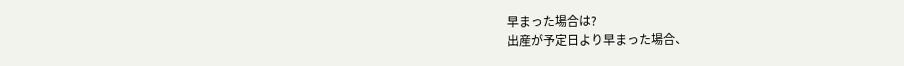早まった場合は?
出産が予定日より早まった場合、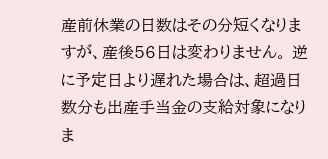産前休業の日数はその分短くなりますが、産後56日は変わりません。 逆に予定日より遅れた場合は、超過日数分も出産手当金の支給対象になりま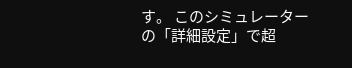す。 このシミュレーターの「詳細設定」で超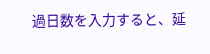過日数を入力すると、延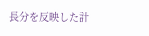長分を反映した計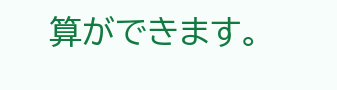算ができます。